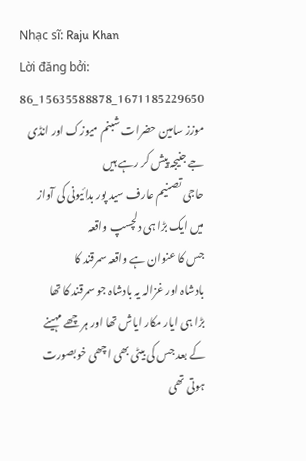Nhạc sĩ: Raju Khan
Lời đăng bởi: 86_15635588878_1671185229650
موزز سامین حضرات شبنم میوزک اور انڈی جے جنیجہ پیش کر رہے ہیں
حاجی تصنیم عارف سید پور بدائیونی کی آواز میں ایک بڑا ہی دلچسپ واقعہ
جس کا عنوان ہے واقعہ سمرقند کا
بادشاہ اور غزالہ یہ بادشاہ جو سمرقند کا تھا
بڑا ہی ایار مکار ایاش تھا اور ہر چھے مہینے
کے بعد جس کی بیٹی بھی اچھی خوبصورت ہوتی تھی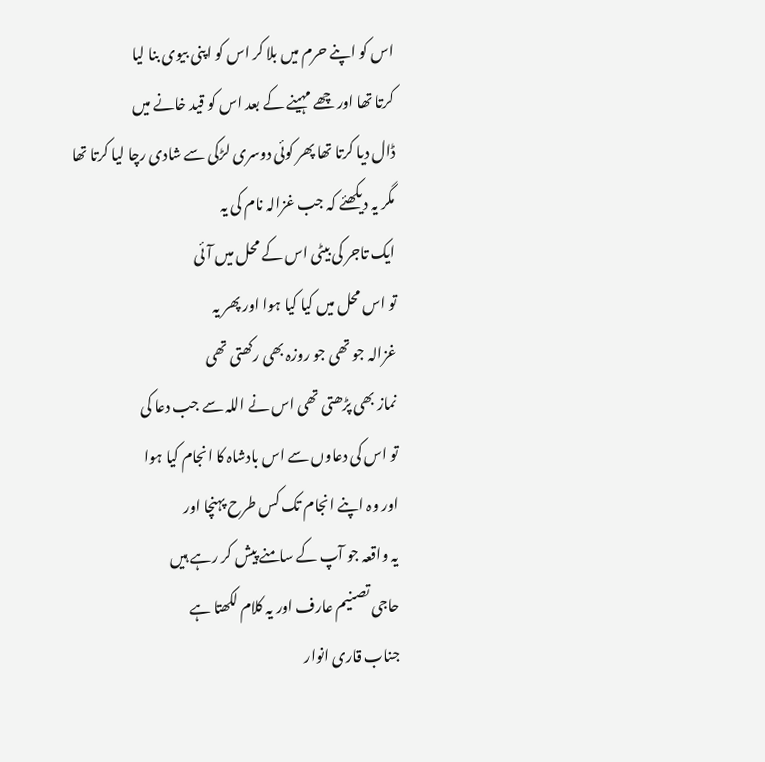اس کو اپنے حرم میں بلا کر اس کو اپنی بیوی بنا لیا
کرتا تھا اور چھے مہینے کے بعد اس کو قید خانے میں
ڈال دیا کرتا تھا پھر کوئی دوسری لڑکی سے شادی رچا لیا کرتا تھا
مگر یہ دیکھئے کہ جب غزالہ نام کی یہ
ایک تاجر کی بیٹی اس کے محل میں آئی
تو اس محل میں کیا کیا ہوا اور پھر یہ
غزالہ جو تھی جو روزہ بھی رکھتی تھی
نماز بھی پڑھتی تھی اس نے اللہ سے جب دعا کی
تو اس کی دعاوں سے اس بادشاہ کا انجام کیا ہوا
اور وہ اپنے انجام تک کس طرح پہنچا اور
یہ واقعہ جو آپ کے سامنے پیش کر رہے ہیں
حاجی تصنیم عارف اور یہ کلام لکھتا ہے
جناب قاری انوار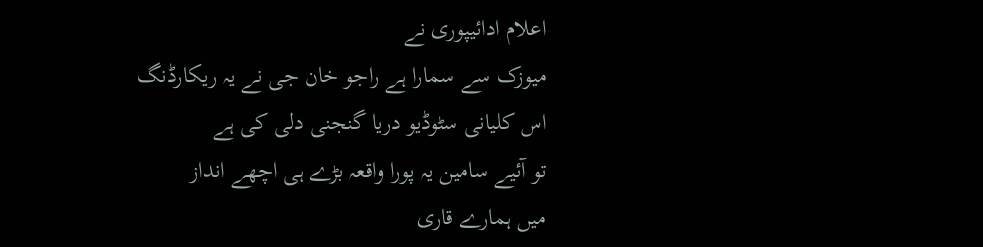اعلام ادائیپوری نے
میوزک سے سمارا ہے راجو خان جی نے یہ ریکارڈنگ
اس کلیانی سٹوڈیو دریا گنجنی دلی کی ہے
تو آئیے سامین یہ پورا واقعہ بڑے ہی اچھے انداز
میں ہمارے قاری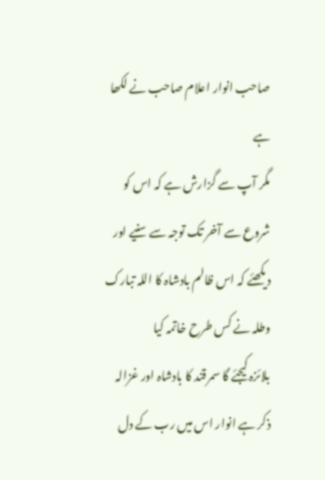صاحب انوار اعلام صاحب نے لکھا ہے
مگر آپ سے گزارش ہے کہ اس کو شروع سے آخر تک توجہ سے سنیے اور
دیکھئے کہ اس ظالم بادشاہ کا اللہ تبارک وطلہ نے کس طرح خاتمہ کیا
بلائزہ کیجئے گا سمرقند کا بادشاہ اور غزالہ
ذکر ہے انوار اس میں رب کے دل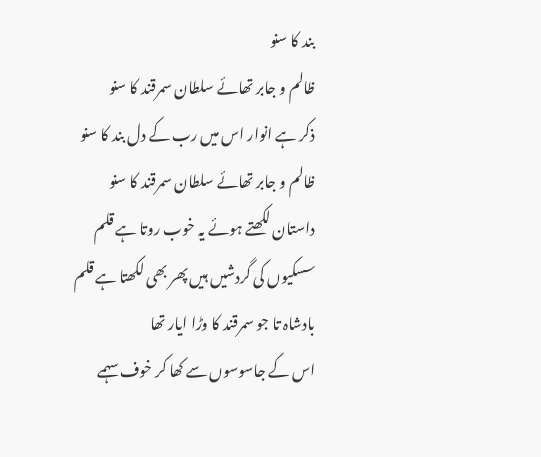بند کا سنو
ظالم و جابر تھائے سلطان سمرقند کا سنو
ذکر ہے انوار اس میں رب کے دل بند کا سنو
ظالم و جابر تھائے سلطان سمرقند کا سنو
داستان لکھتے ہوئے یہ خوب روتا ہے قلم
سسکیوں کی گردشیں ہیں پھر بھی لکھتا ہے قلم
بادشاہ تا جو سمرقند کا وڑا ایار تھا
اس کے جاسوسوں سے کھا کر خوف سہمے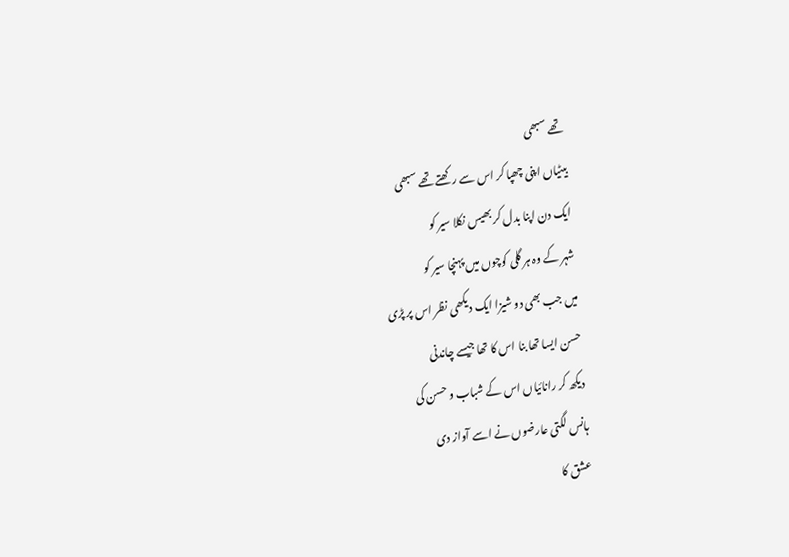تھے سبھی
بیٹیاں اپنی چھپا کر اس سے رکھتے تھے سبھی
ایک دن اپنا بدل کر بھیس نکلا سیر کو
شہر کے وہ ہر گلی کوچوں میں پہنچا سیر کو
میں جب بھی دو شیزا ایک دیکھی نظر اس پر پڑی
حسن ایسا تھا بنا اس کا تھا جیسے چاندنی
دیکھ کر رانائیاں اس کے شباب و حسن کی
ہانس لگتی عارضوں نے اسے آواز دی
عشق کا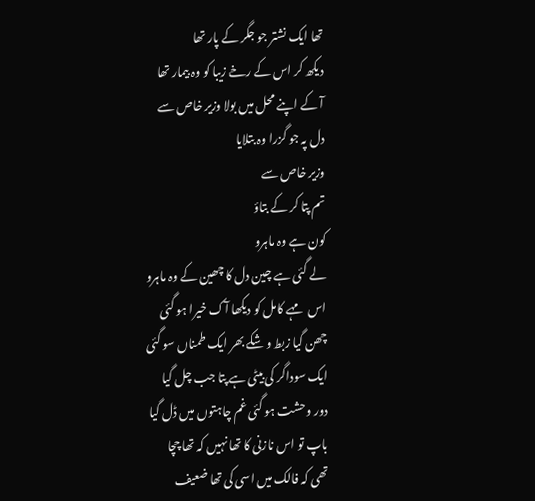تھا ایک نشتر جو جگر کے پار تھا
دیکھ کر اس کے رخے زیبا کو وہ بیمار تھا
آ کے اپنے محل میں بولا وزیر خاص سے
دل پہ جو گزرا وہ بتلایا
وزیر خاص سے
تم پتا کر کے بتاؤ
کون ہے وہ ماہرو
لے گئی ہے چین دل کا چھین کے وہ ماہرو
اس مہے کامل کو دیکھا آک خیرا ہو گئی
چھن گیا زبط و شکے بھر ایک طمناں سو گئی
ایک سوداگر کی بیٹی ہے پتا جب چل گیا
دور وحشت ہو گئی غم چاہتوں میں ڈل گیا
باپ تو اس نازنی کا تھا نہیں کہ تھا چچا
تھی کہ فالک میں اسی کی تھا ضعیف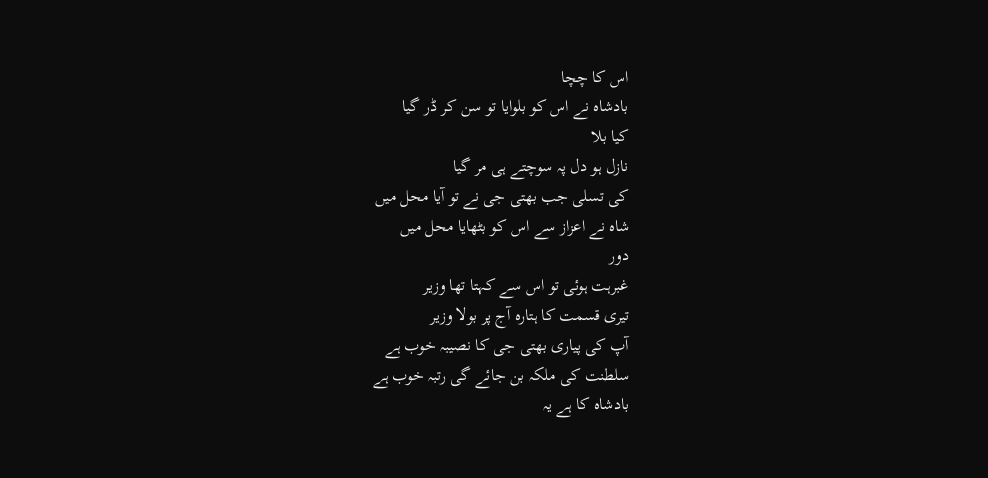اس کا چچا
بادشاہ نے اس کو بلوایا تو سن کر ڈر گیا
کیا بلا
نازل ہو دل پہ سوچتے ہی مر گیا
کی تسلی جب بھتی جی نے تو آیا محل میں
شاہ نے اعزاز سے اس کو بٹھایا محل میں
دور
غبرہت ہوئی تو اس سے کہتا تھا وزیر
تیری قسمت کا ہتارہ آج پر بولا وزیر
آپ کی پیاری بھتی جی کا نصیبہ خوب ہے
سلطنت کی ملکہ بن جائے گی رتبہ خوب ہے
بادشاہ کا ہے یہ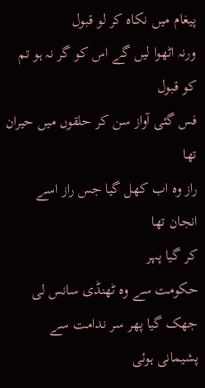پیغام میں نکاہ کر لو قبول
ورنہ اٹھوا لیں گے اس کو گر نہ ہو تم کو قبول
فس گئی آواز سن کر حلقوں میں حیران تھا
راز وہ اب کھل گیا جس راز اسے انجان تھا
کر گیا پہر
حکومت سے وہ ٹھنڈی سانس لی
جھک گیا پھر سر ندامت سے پشیمانی ہوئی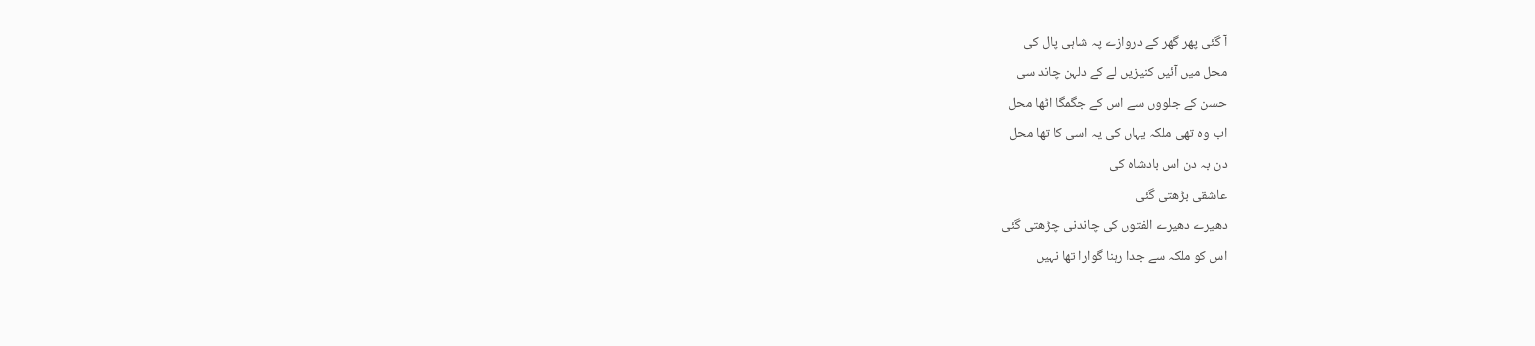آ گئی پھر گھر کے دروازے پہ شاہی پال کی
محل میں آئیں کنیزیں لے کے دلہن چاند سی
حسن کے جلووں سے اس کے جگمگا اٹھا محل
اب وہ تھی ملکہ یہاں کی یہ اسی کا تھا محل
دن بہ دن اس بادشاہ کی
عاشقی بڑھتی گئی
دھیرے دھیرے الفتوں کی چاندنی چڑھتی گئی
اس کو ملکہ سے جدا رہنا گوارا تھا نہیں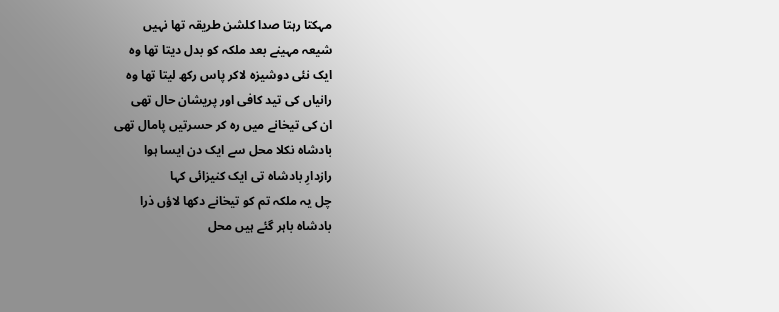مہکتا رہتا صدا کلشن طریقہ تھا نہیں
شیعہ مہینے بعد ملکہ کو بدل دیتا تھا وہ
ایک نئی دوشیزہ لاکر پاس رکھ لیتا تھا وہ
رانیاں کی تید کافی اور پریشان حال تھی
ان کی تیخانے میں رہ کر حسرتیں پامال تھی
بادشاہ نکلا محل سے ایک دن ایسا ہوا
رازدارِ بادشاہ تی ایک کنیزائی کہا
چل یہ ملکہ تم کو تیخانے دکھا لاؤں ذرا
بادشاہ باہر گئے ہیں محل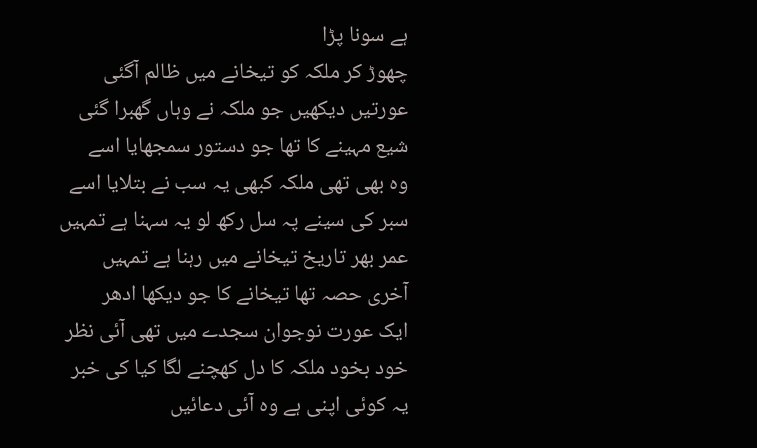ہے سونا پڑا
چھوڑ کر ملکہ کو تیخانے میں ظالم آگئی
عورتیں دیکھیں جو ملکہ نے وہاں گھبرا گئی
شیع مہینے کا تھا جو دستور سمجھایا اسے
وہ بھی تھی ملکہ کبھی یہ سب نے بتلایا اسے
سبر کی سینے پہ سل رکھ لو یہ سہنا ہے تمہیں
عمر بھر تاریخ تیخانے میں رہنا ہے تمہیں
آخری حصہ تھا تیخانے کا جو دیکھا ادھر
ایک عورت نوجوان سجدے میں تھی آئی نظر
خود بخود ملکہ کا دل کھچنے لگا کیا کی خبر
یہ کوئی اپنی ہے وہ آئی دعائیں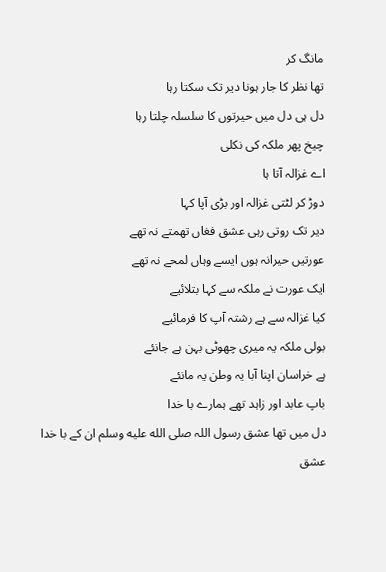مانگ کر
تھا نظر کا جار ہونا دیر تک سکتا رہا
دل ہی دل میں حیرتوں کا سلسلہ چلتا رہا
چیخ پھر ملکہ کی نکلی
اے غزالہ آتا ہا
دوڑ کر لٹتی غزالہ اور بڑی آپا کہا
دیر تک روتی رہی عشق فغاں تھمتے نہ تھے
عورتیں حیرانہ ہوں ایسے وہاں لمحے نہ تھے
ایک عورت نے ملکہ سے کہا بتلائیے
کیا غزالہ سے ہے رشتہ آپ کا فرمائیے
بولی ملکہ یہ میری چھوٹی بہن ہے جانئے
ہے خراسان اپنا آبا یہ وطن یہ مانئے
باپ عابد اور زاہد تھے ہمارے با خدا
دل میں تھا عشق رسول اللہ صلى الله عليه وسلم ان کے با خدا
عشق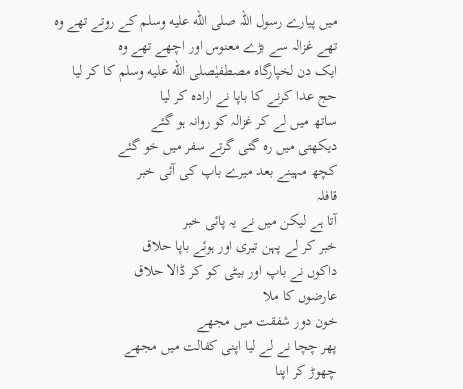میں پیارے رسول اللہ صلى الله عليه وسلم کے روتے تھے وہ
تھے غزالہ سے بڑے معنوس اور اچھے تھے وہ
ایک دن لخپارگاہ مصطفیٰصلى الله عليه وسلم کا کر لیا
حج عدا کرنے کا باپا نے ارادہ کر لیا
ساتھ میں لے کر غزالہ کو روانہ ہو گئے
دیکھتی میں رہ گئی گرتے سفر میں خو گئے
کچھ مہینے بعد میرے باپ کی آئی خبر
قافلہ
آتا ہے لیکن میں نے یہ پائی خبر
خبر کر لے پہن تیری اور ہوئے باپا حلاق
داکوں نے باپ اور بیٹی کو کر ڈالا حلاق
عارضوں کا ملا
خون دور شفقت میں مجھے
پھر چچا نے لے لیا اپنی کفالت میں مجھے
چھوڑ کر اپنا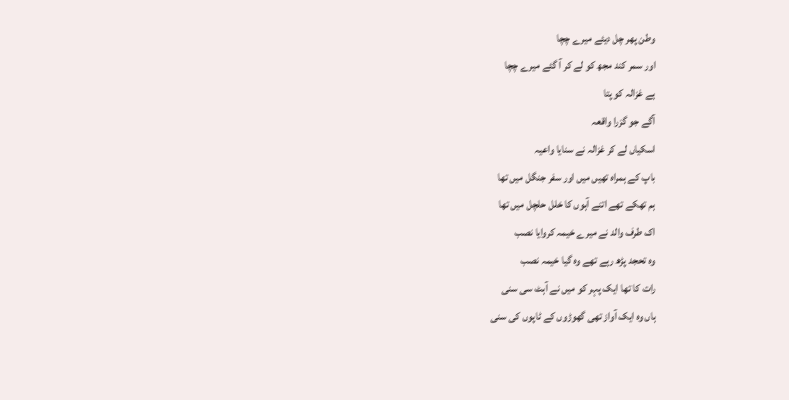وطن پھر چل دیئے میرے چچا
اور سمر کند مجھ کو لے کر آ گئے میرے چچا
ہے غزالہ کو پتا
آگے جو گزرا واقعہ
اسکیاں لے کر غزالہ نے سنایا واعیہ
باپ کے ہمراہ تھیں میں اور سفر جنگل میں تھا
ہم تھکے تھے اتنے آہوں کا خلل حلچل میں تھا
اک طرف والد نے میرے خیمہ کروایا نصب
وہ تحجد پڑھ رہے تھے وہ گیا خیمہ نصب
رات کا تھا ایک پہر کو میں نے آہٹ سی سنی
ہاں وہ ایک آواز تھی گھوڑوں کے ٹاپوں کی سنی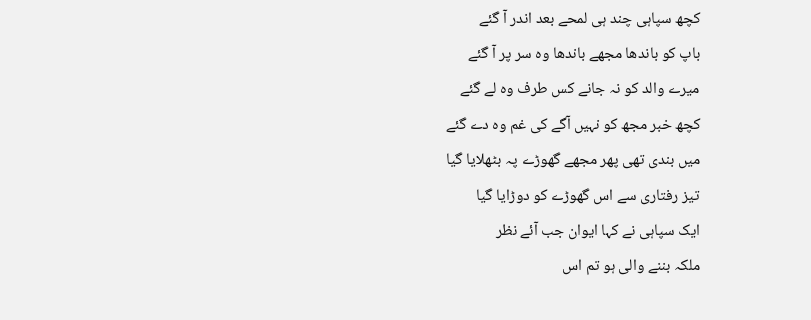کچھ سپاہی چند ہی لمحے بعد اندر آ گئے
باپ کو باندھا مجھے باندھا وہ سر پر آ گئے
میرے والد کو نہ جانے کس طرف وہ لے گئے
کچھ خبر مجھ کو نہیں آگے کی غم وہ دے گئے
میں بندی تھی پھر مجھے گھوڑے پہ بٹھلایا گیا
تیز رفتاری سے اس گھوڑے کو دوڑایا گیا
ایک سپاہی نے کہا ایوان جب آئے نظر
ملکہ بننے والی ہو تم اس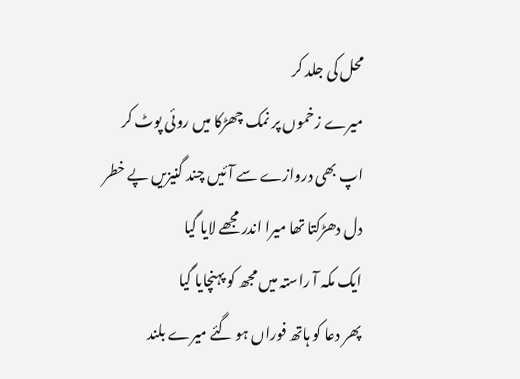محل کی جلد کر
میرے زخموں پر نمک چھڑکا میں روئی پوٹ کر
اپ بھی دروازے سے آئیں چند گنیزیں پے خطر
دل دھڑکتا تھا میرا اندر مجھے لایا گیا
ایک مکہ آ راستہ میں مجھ کو پہنچایا گیا
پھر دعا کو ہاتھ فوراں ہو گئے میرے بلند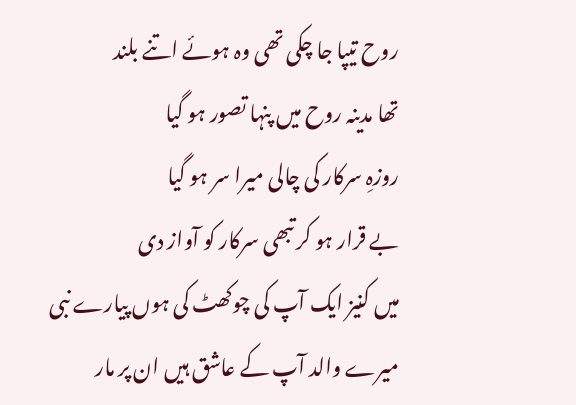روح تیپا جا چکی تھی وہ ہوئے اتنے بلند
تھا مدینہ روح میں پنہا تصور ہو گیا
روزہِ سرکار کی چالی میرا سر ہو گیا
بے قرار ہو کر تبھی سرکار کو آواز دی
میں کنیز ایک آپ کی چوکھٹ کی ہوں پیارے نبی
میرے والد آپ کے عاشق ہیں ان پر مار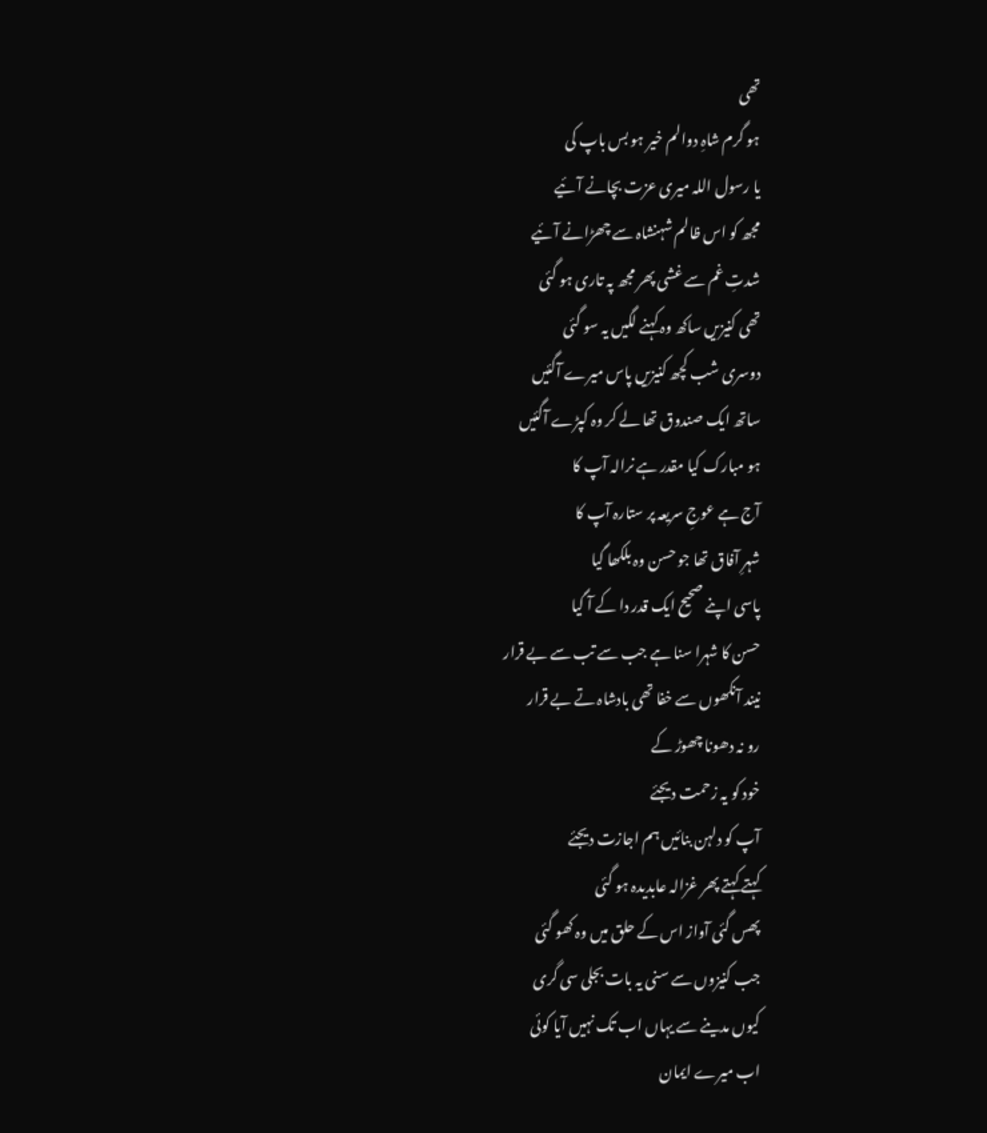تھی
ہو گرم شاہِ دوالم خیر ہو بس باپ کی
یا رسول اللہ میری عزت بچانے آئیے
مجھ کو اس ظالم شہنشاہ سے چھڑانے آئیے
شدتِ غم سے غشی پھر مجھ پہ تاری ہو گئی
تھی کنیزیں ساکھ وہ کہنے لگیں یہ سو گئی
دوسری شب کچھ کنیزیں پاس میرے آگئیں
ساتھ ایک صندوق تھا لے کر وہ کپڑے آگئیں
ہو مبارک کیا مقدر ہے نرالہ آپ کا
آج ہے عوجِ سریعہ پر ستارہ آپ کا
شہرِ آفاق تھا جو حسن وہ بلکھا گیا
پاسی اپنے صحیح ایک قدر دا کے آ گیا
حسن کا شہرا سنا ہے جب سے تب سے بے قرار
نیند آنکھوں سے خفا تھی بادشاہ تے بے قرار
رو نہ دھونا چھوڑ کے
خود کو یہ زحمت دیجئے
آپ کو دلہن بنائیں ہم اجازت دیجئے
کہتے کہتے پھر غزالہ عابدیدہ ہو گئی
پھس گئی آواز اس کے حلق میں وہ کھو گئی
جب کنیزوں سے سنی یہ بات بجلی سی گری
کیوں مدینے سے یہاں اب تک نہیں آیا کوئی
اب میرے ایمان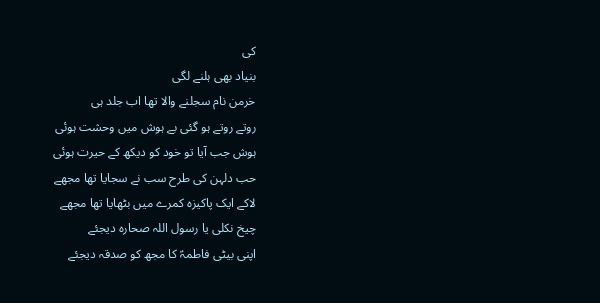کی
بنیاد بھی ہلنے لگی
خرمن نام سجلنے والا تھا اب جلد ہی
روتے روتے ہو گئی بے ہوش میں وحشت ہوئی
ہوش جب آیا تو خود کو دیکھ کے حیرت ہوئی
حب دلہن کی طرح سب نے سجایا تھا مجھے
لاکے ایک پاکیزہ کمرے میں بٹھایا تھا مجھے
چیخ نکلی یا رسول اللہ صحارہ دیجئے
اپنی بیٹی فاطمہؑ کا مجھ کو صدقہ دیجئے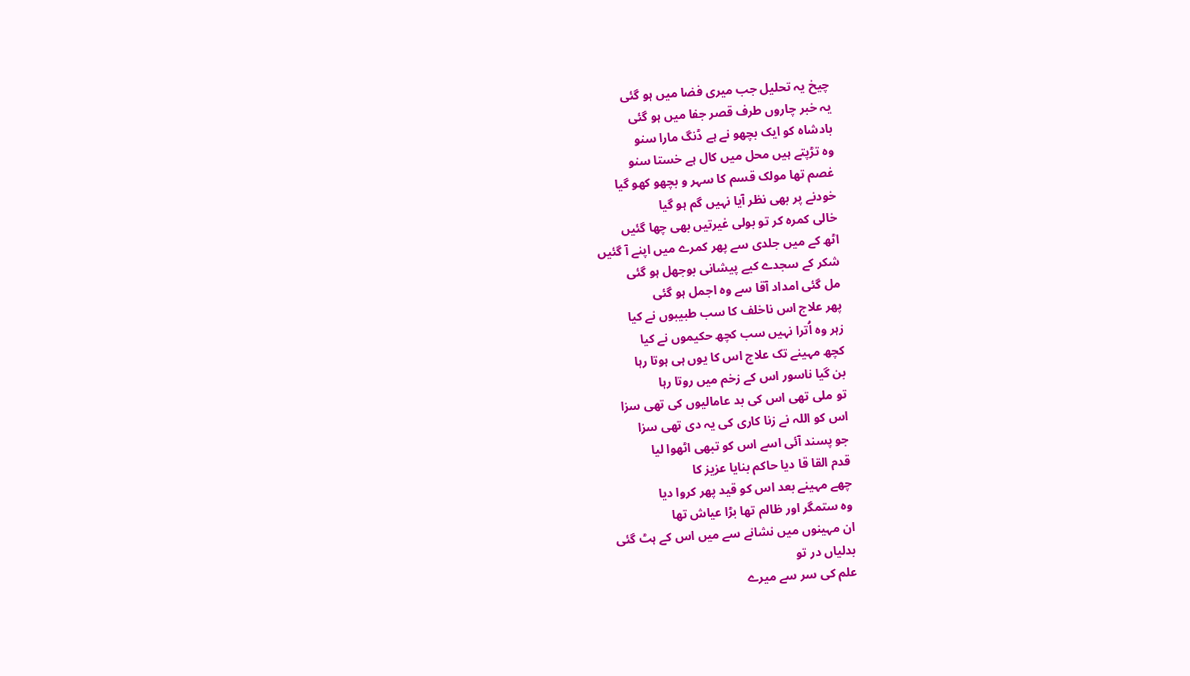چیخ یہ تحلیل جب میری فضا میں ہو گئی
یہ خبر چاروں طرف قصر جفا میں ہو گئی
بادشاہ کو ایک بچھو نے ہے ڈنگ مارا سنو
وہ تڑپتے ہیں محل میں کال ہے خستا سنو
غصم تھا مولک قسم کا سہر و بچھو کھو گیا
خودنے پر بھی نظر آیا نہیں گم ہو گیا
خالی کمرہ کر تو بولی غیرتیں بھی چھا گئیں
اٹھ کے میں جلدی سے پھر کمرے میں اپنے آ گئیں
شکر کے سجدے کیے پیشانی بوجھل ہو گئی
مل گئی امداد آقا سے وہ اجمل ہو گئی
پھر علاج اس ناخلف کا سب طبیبوں نے کیا
زہر وہ اُترا نہیں سب کچھ حکیموں نے کیا
کچھ مہینے تک علاج اس کا یوں ہی ہوتا رہا
بن گیا ناسور اس کے زخم میں روتا رہا
تو ملی تھی اس کی بد عامالیوں کی تھی سزا
اس کو اللہ نے زنا کاری کی یہ دی تھی سزا
جو پسند آئی اسے اس کو تبھی اٹھوا لیا
قدم القا قا دیا حاکم بنایا عزیز کا
چھے مہینے بعد اس کو قید پھر کروا دیا
وہ ستمگر اور ظالم تھا بڑا عیاش تھا
ان مہینوں میں نشانے سے میں اس کے ہٹ گئی
بدلیاں در تو
علم کی سر سے میرے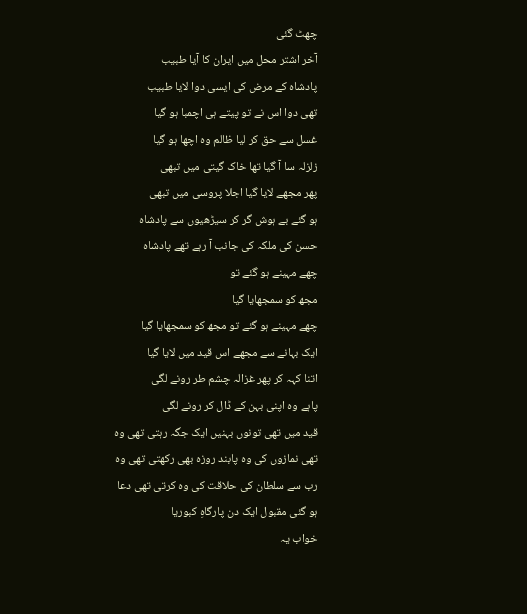چھٹ گئی
آخر اشتر محل میں ایران کا آیا طبیب
پادشاہ کے مرض کی ایسی دوا لایا طبیب
تھی دوا اس نے تو پیتے ہی اچمبا ہو گیا
غسل سے حق کر لیا ظالم وہ اچھا ہو گیا
زلزلہ سا آ گیا تھا خاک گیتی میں تبھی
پھر مجھے لایا گیا اجلا پروسی میں تبھی
ہو گئے بے ہوش گر کر سیڑھیوں سے پادشاہ
حسن کی ملکہ کی جانب آ رہے تھے پادشاہ
چھے مہینے ہو گئے تو
مجھ کو سمجھایا گیا
چھے مہینے ہو گئے تو مجھ کو سمجھایا گیا
ایک بہانے سے مجھے اس قید میں لایا گیا
اتنا کہہ کر پھر غزالہ چشم طر رونے لگی
پاہے وہ اپنی بہن کے ڈال کر رونے لگی
قید میں تھی تونوں بہنیں ایک جگہ رہتی تھی وہ
تھی نمازوں کی وہ پابند روزہ بھی رکھتی تھی وہ
رب سے سلطان کی حلاقت کی وہ کرتی تھی دعا
ہو گئی مقبول ایک دن پارگاہِ کبوریا
خواب یہ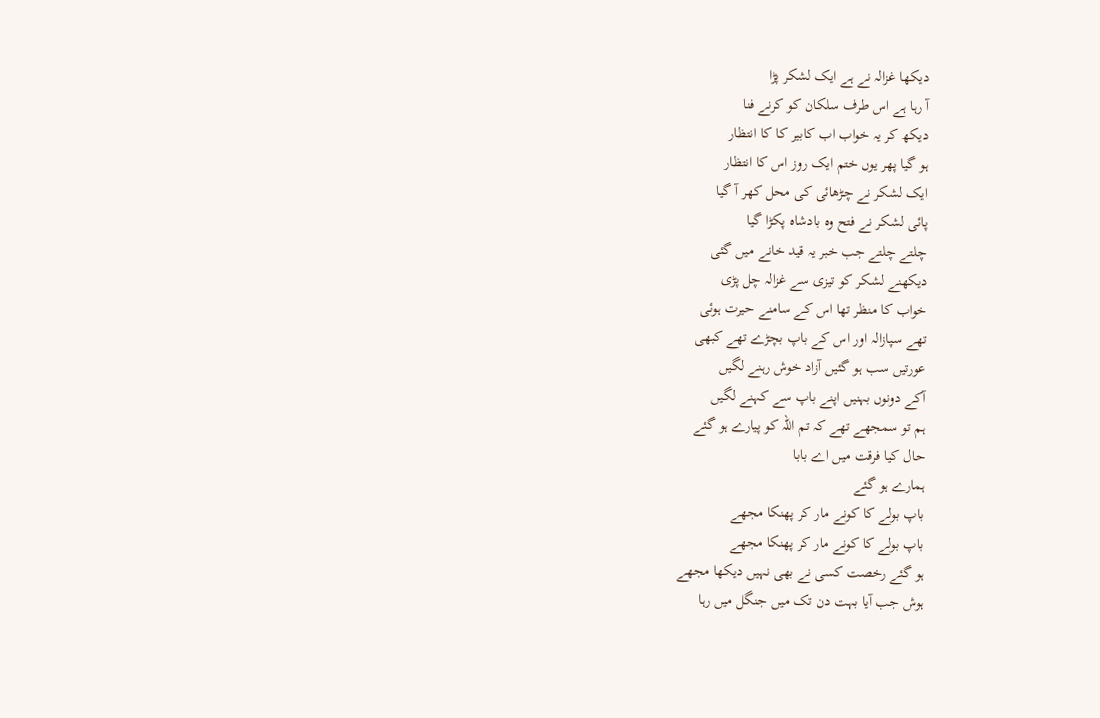دیکھا غزالہ نے ہے ایک لشکر پڑا
آ رہا ہے اس طرف سلکان کو کرنے فنا
دیکھ کر یہ خواب اب کابیر کا کا انتظار
ہو گیا پھر یوں ختم ایک روز اس کا انتظار
ایک لشکر نے چڑھائی کی محل کھر آ گیا
پائی لشکر نے فتح وہ بادشاہ پکڑا گیا
چلتے چلتے جب خبر یہ قید خانے میں گئی
دیکھنے لشکر کو تیزی سے غزالہ چل پڑی
خواب کا منظر تھا اس کے سامنے حیرت ہوئی
تھے سپازالہ اور اس کے باپ بچڑے تھے کبھی
عورتیں سب ہو گئیں آزاد خوش رہنے لگیں
آکے دونوں بہنیں اپنے باپ سے کہنے لگیں
ہم تو سمجھے تھے کہ تم اللہ کو پیارے ہو گئے
حال کیا فرقت میں اے بابا
ہمارے ہو گئے
باپ بولے کا کونے مار کر پھنکا مجھے
باپ بولے کا کونے مار کر پھنکا مجھے
ہو گئے رخصت کسی نے بھی نہیں دیکھا مجھے
ہوش جب آیا بہت دن تک میں جنگل میں رہا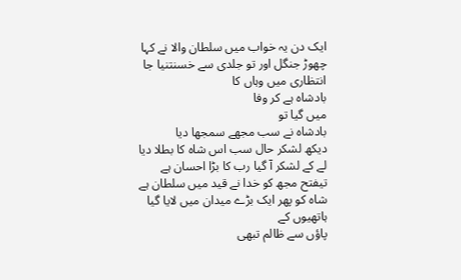ایک دن یہ خواب میں سلطان والا نے کہا
چھوڑ جنگل اور تو جلدی سے خسنتنیا جا
انتظاری میں وہاں کا
بادشاہ ہے کر وفا
میں گیا تو
بادشاہ نے سب مجھے سمجھا دیا
دیکھ لشکر حال سب اس شاہ کا بطلا دیا
لے کے لشکر آ گیا رب کا بڑا احسان ہے
تیفتح مجھ کو خدا نے قید میں سلطان ہے
شاہ کو پھر ایک بڑے میدان میں لایا گیا
ہاتھیوں کے
پاؤں سے ظالم تبھی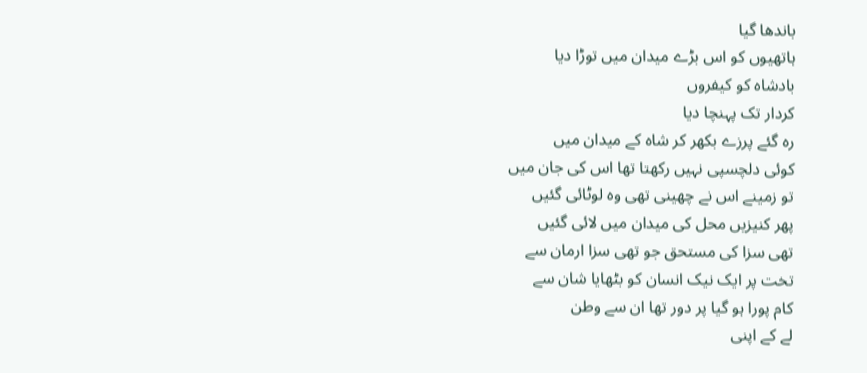باندھا گیا
ہاتھیوں کو اس بڑے میدان میں توڑا دیا
بادشاہ کو کیفروں
کردار تک پہنچا دیا
رہ گئے پرزے بکھر کر شاہ کے میدان میں
کوئی دلچسپی نہیں رکھتا تھا اس کی جان میں
تو زمینے اس نے چھینی تھی وہ لوٹائی گئیں
پھر کنیزیں محل کی میدان میں لائی گئیں
تھی سزا کی مستحق جو تھی سزا ارمان سے
تخت پر ایک نیک انسان کو بٹھایا شان سے
کام پورا ہو گیا پر دور تھا ان سے وطن
لے کے اپنی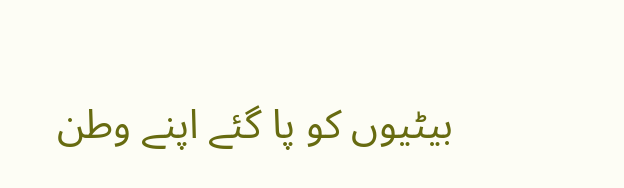بیٹیوں کو پا گئے اپنے وطن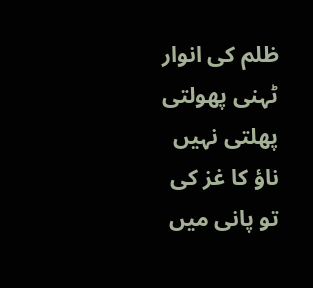ظلم کی انوار ٹہنی پھولتی پھلتی نہیں
ناؤ کا غز کی تو پانی میں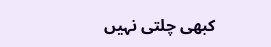کبھی چلتی نہیں